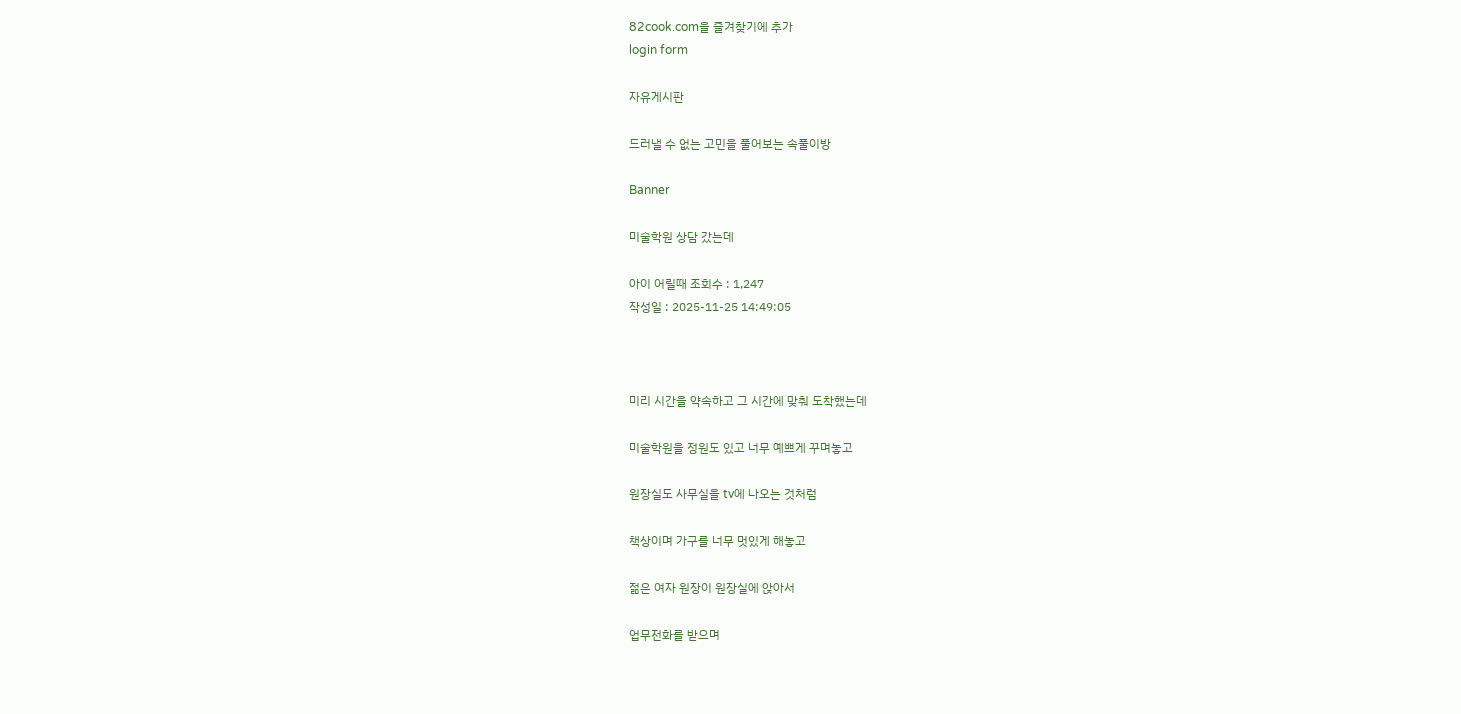82cook.com을 즐겨찾기에 추가
login form

자유게시판

드러낼 수 없는 고민을 풀어보는 속풀이방

Banner

미술학원 상담 갔는데

아이 어릴때 조회수 : 1,247
작성일 : 2025-11-25 14:49:05



미리 시간을 약속하고 그 시간에 맞춰 도착했는데

미술학원을 정원도 있고 너무 예쁘게 꾸며놓고

원장실도 사무실을 tv에 나오는 것처럼

책상이며 가구를 너무 멋있게 해놓고

젊은 여자 원장이 원장실에 앉아서

업무전화를 받으며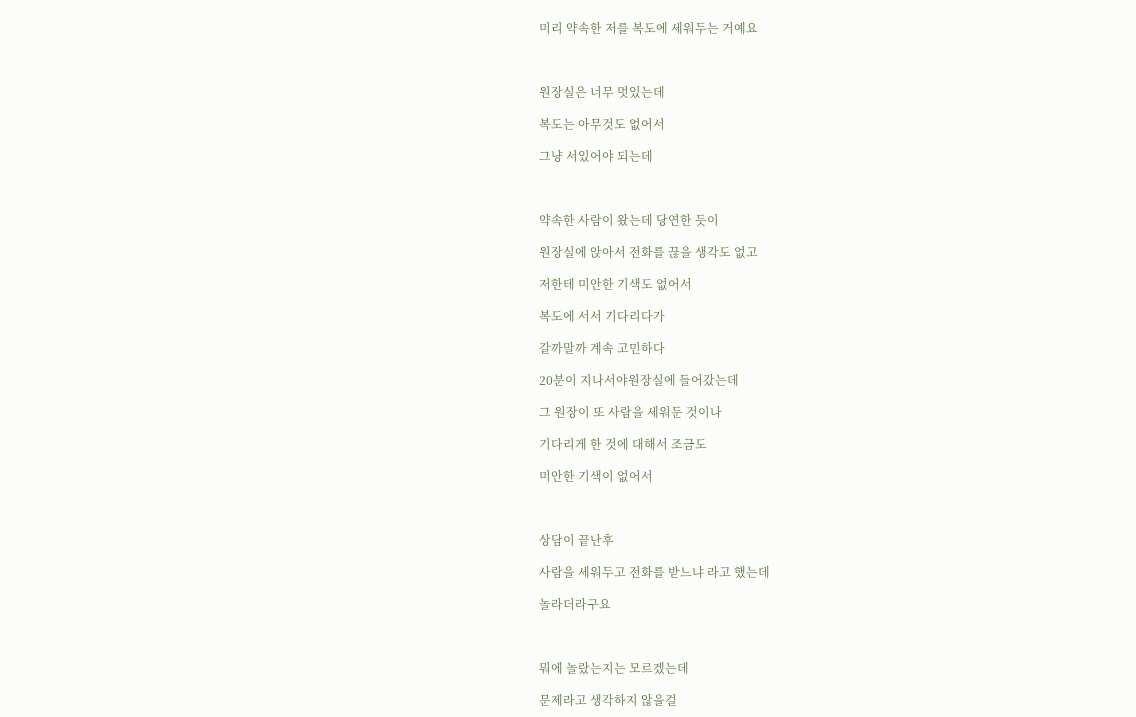미리 약속한 저를 복도에 세워두는 거예요



원장실은 너무 멋있는데

복도는 아무것도 없어서

그냥 서있어야 되는데



약속한 사람이 왔는데 당연한 듯이

원장실에 앉아서 전화를 끊을 생각도 없고

저한테 미안한 기색도 없어서

복도에 서서 기다리다가

갈까말까 계속 고민하다

20분이 지나서야원장실에 들어갔는데

그 원장이 또 사람을 세워둔 것이나

기다리게 한 것에 대해서 조금도

미안한 기색이 없어서



상담이 끝난후

사람을 세워두고 전화를 받느냐 라고 했는데

놀라더라구요



뭐에 놀랐는지는 모르겠는데

문제라고 생각하지 않을걸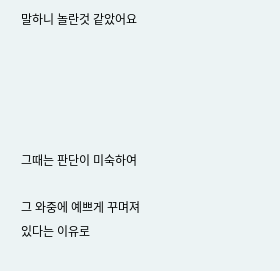말하니 놀란것 같았어요





그때는 판단이 미숙하여

그 와중에 예쁘게 꾸며져 있다는 이유로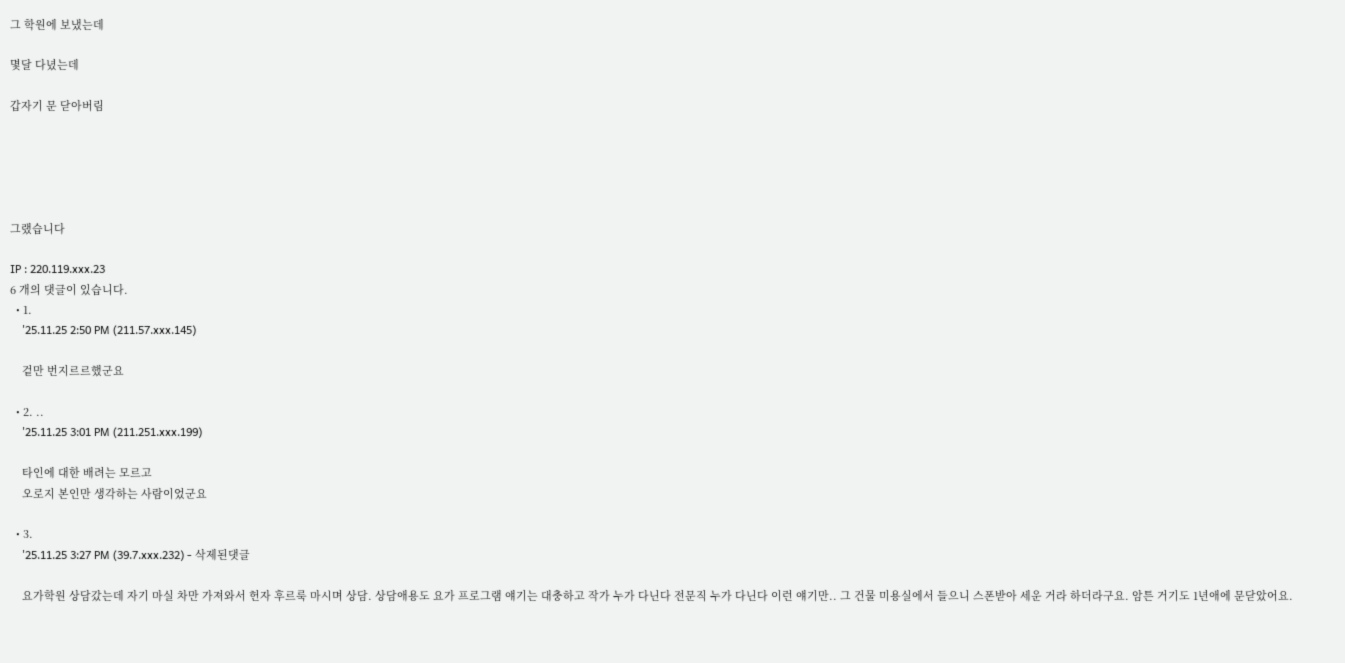그 학원에 보냈는데

몇달 다녔는데

갑자기 문 닫아버림





그랬습니다

IP : 220.119.xxx.23
6 개의 댓글이 있습니다.
  • 1.
    '25.11.25 2:50 PM (211.57.xxx.145)

    겉만 번지르르했군요

  • 2. ..
    '25.11.25 3:01 PM (211.251.xxx.199)

    타인에 대한 배려는 모르고
    오로지 본인만 생각하는 사람이었군요

  • 3.
    '25.11.25 3:27 PM (39.7.xxx.232) - 삭제된댓글

    요가학원 상담갔는데 자기 마실 차만 가져와서 헌자 후르룩 마시며 상담. 상담애용도 요가 프로그램 얘기는 대충하고 작가 누가 다닌다 전문직 누가 다닌다 이런 얘기만.. 그 건물 미용실에서 들으니 스폰받아 세운 거라 하더라구요. 암튼 거기도 1년애에 문닫았어요.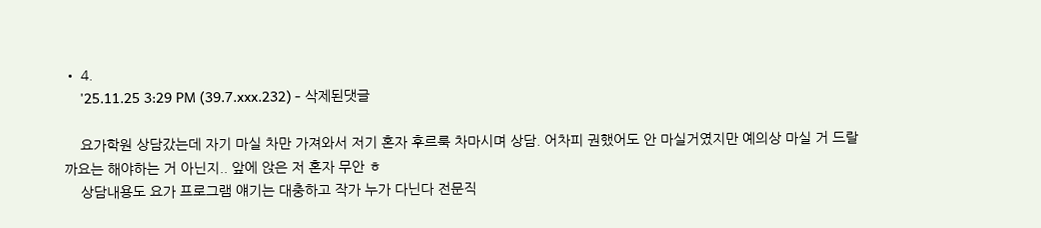• 4.
    '25.11.25 3:29 PM (39.7.xxx.232) - 삭제된댓글

    요가학원 상담갔는데 자기 마실 차만 가져와서 저기 혼자 후르룩 차마시며 상담. 어차피 권했어도 안 마실거였지만 예의상 마실 거 드랄까요는 해야하는 거 아닌지.. 앞에 앉은 저 혼자 무안 ㅎ
    상담내용도 요가 프로그램 얘기는 대충하고 작가 누가 다닌다 전문직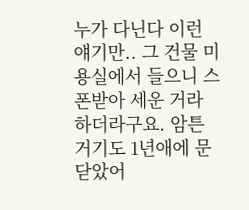누가 다닌다 이런 얘기만.. 그 건물 미용실에서 들으니 스폰받아 세운 거라 하더라구요. 암튼 거기도 1년애에 문닫았어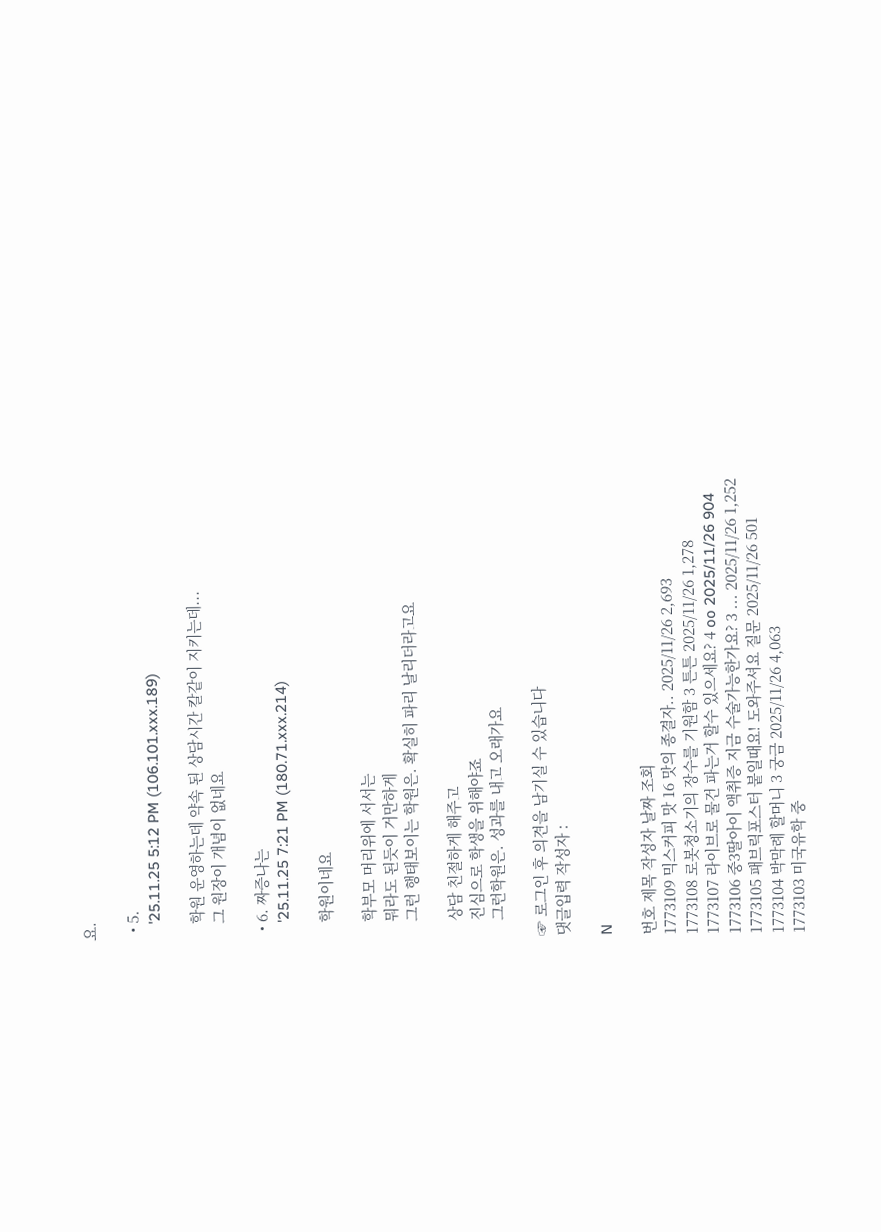요.

  • 5.
    '25.11.25 5:12 PM (106.101.xxx.189)

    학원 운영하는데 약속 된 상담시간 칼같이 지키는데...
    그 원장이 개념이 없네요

  • 6. 짜증나는
    '25.11.25 7:21 PM (180.71.xxx.214)

    학원이네요

    학부모 머리위에 서서는
    뭐라도 된듯이 거만하게
    그런 행태보이는 학원은. 확실히 파리 날리더라고요

    상담 친절하게 해주고
    진심으로 학생을 위해야죠
    그런학원은. 성과를 내고 오래가요

☞ 로그인 후 의견을 남기실 수 있습니다
댓글입력 작성자 :

N

번호 제목 작성자 날짜 조회
1773109 믹스커피 맛 16 맛의 종결자.. 2025/11/26 2,693
1773108 로봇청소기의 장수를 기원함 3 튼튼 2025/11/26 1,278
1773107 라이브로 물건 파는거 할수 있으세요? 4 oo 2025/11/26 904
1773106 중3딸아이 액취증 지금 수술가능한가요? 3 ... 2025/11/26 1,252
1773105 패브릭포스터 붙일때요! 도와주셔요 질문 2025/11/26 501
1773104 박막례 할머니 3 궁금 2025/11/26 4,063
1773103 미국유학 중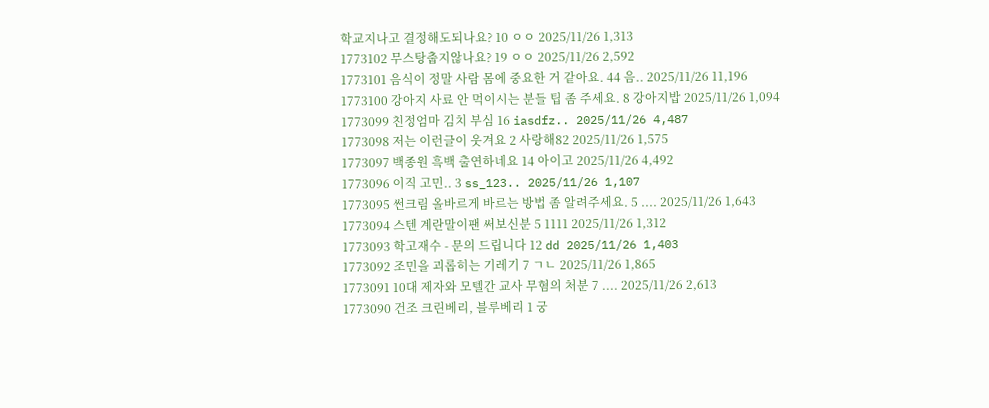학교지나고 결정해도되나요? 10 ㅇㅇ 2025/11/26 1,313
1773102 무스탕춥지않나요? 19 ㅇㅇ 2025/11/26 2,592
1773101 음식이 정말 사람 몸에 중요한 거 같아요. 44 음.. 2025/11/26 11,196
1773100 강아지 사료 안 먹이시는 분들 팁 좀 주세요. 8 강아지밥 2025/11/26 1,094
1773099 친정엄마 김치 부심 16 iasdfz.. 2025/11/26 4,487
1773098 저는 이런글이 웃겨요 2 사랑해82 2025/11/26 1,575
1773097 백종원 흑백 출연하네요 14 아이고 2025/11/26 4,492
1773096 이직 고민.. 3 ss_123.. 2025/11/26 1,107
1773095 썬크림 올바르게 바르는 방법 좀 알려주세요. 5 .... 2025/11/26 1,643
1773094 스텐 계란말이팬 써보신분 5 1111 2025/11/26 1,312
1773093 학고재수 - 문의 드립니다 12 dd 2025/11/26 1,403
1773092 조민을 괴롭히는 기레기 7 ㄱㄴ 2025/11/26 1,865
1773091 10대 제자와 모텔간 교사 무혐의 처분 7 .... 2025/11/26 2,613
1773090 건조 크린베리, 블루베리 1 궁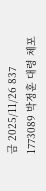금 2025/11/26 837
1773089 박정훈 대령 체포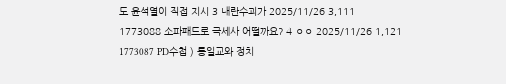도 윤석열이 직접 지시 3 내란수괴가 2025/11/26 3,111
1773088 소파패드로 극세사 어떨까요? 4 ㅇㅇ 2025/11/26 1,121
1773087 PD수첩 ) 통일교와 정치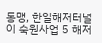동맹, 한일해저터널이 숙원사업 5 해저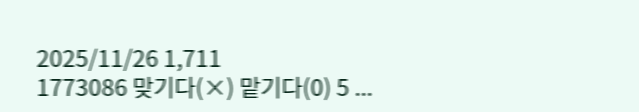2025/11/26 1,711
1773086 맞기다(×) 맡기다(0) 5 ...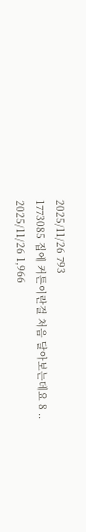2025/11/26 793
1773085 집에 커튼이란걸 처음 달아보는데요 8 .. 2025/11/26 1,966